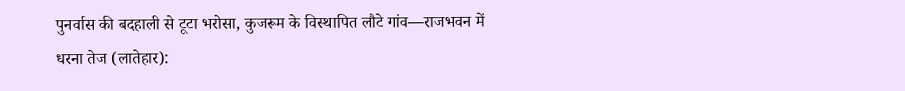पुनर्वास की बदहाली से टूटा भरोसा, कुजरूम के विस्थापित लौटे गांव—राजभवन में धरना तेज (लातेहार):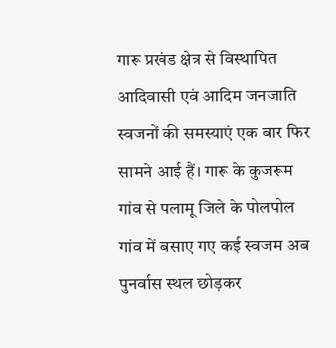गारू प्रखंड क्षेत्र से विस्थापित आदिवासी एवं आदिम जनजाति स्वजनों की समस्याएं एक बार फिर सामने आई हैं। गारू के कुजरूम गांव से पलामू जिले के पोलपोल गांव में बसाए गए कई स्वजम अब पुनर्वास स्थल छोड़कर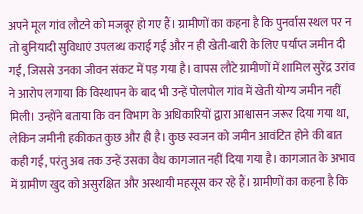अपने मूल गांव लौटने को मजबूर हो गए हैं। ग्रामीणों का कहना है कि पुनर्वास स्थल पर न तो बुनियादी सुविधाएं उपलब्ध कराई गईं और न ही खेती-बारी के लिए पर्याप्त जमीन दी गई, जिससे उनका जीवन संकट में पड़ गया है। वापस लौटे ग्रामीणों में शामिल सुरेंद्र उरांव ने आरोप लगाया कि विस्थापन के बाद भी उन्हें पोलपोल गांव में खेती योग्य जमीन नहीं मिली। उन्होंने बताया कि वन विभाग के अधिकारियों द्वारा आश्वासन जरूर दिया गया था, लेकिन जमीनी हकीकत कुछ और ही है। कुछ स्वजन को जमीन आवंटित होने की बात कही गई, परंतु अब तक उन्हें उसका वैध कागजात नहीं दिया गया है। कागजात के अभाव में ग्रामीण खुद को असुरक्षित और अस्थायी महसूस कर रहे हैं। ग्रामीणों का कहना है कि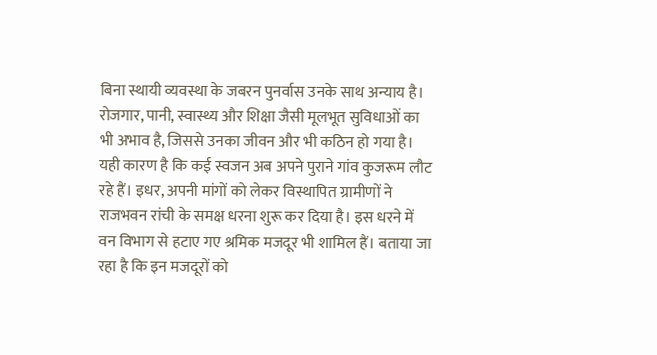बिना स्थायी व्यवस्था के जबरन पुनर्वास उनके साथ अन्याय है। रोजगार, पानी, स्वास्थ्य और शिक्षा जैसी मूलभूत सुविधाओं का भी अभाव है, जिससे उनका जीवन और भी कठिन हो गया है। यही कारण है कि कई स्वजन अब अपने पुराने गांव कुजरूम लौट रहे हैं। इधर, अपनी मांगों को लेकर विस्थापित ग्रामीणों ने राजभवन रांची के समक्ष धरना शुरू कर दिया है। इस धरने में वन विभाग से हटाए गए श्रमिक मजदूर भी शामिल हैं। बताया जा रहा है कि इन मजदूरों को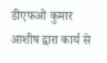डीएफओ कुमार आशीष द्वारा कार्य से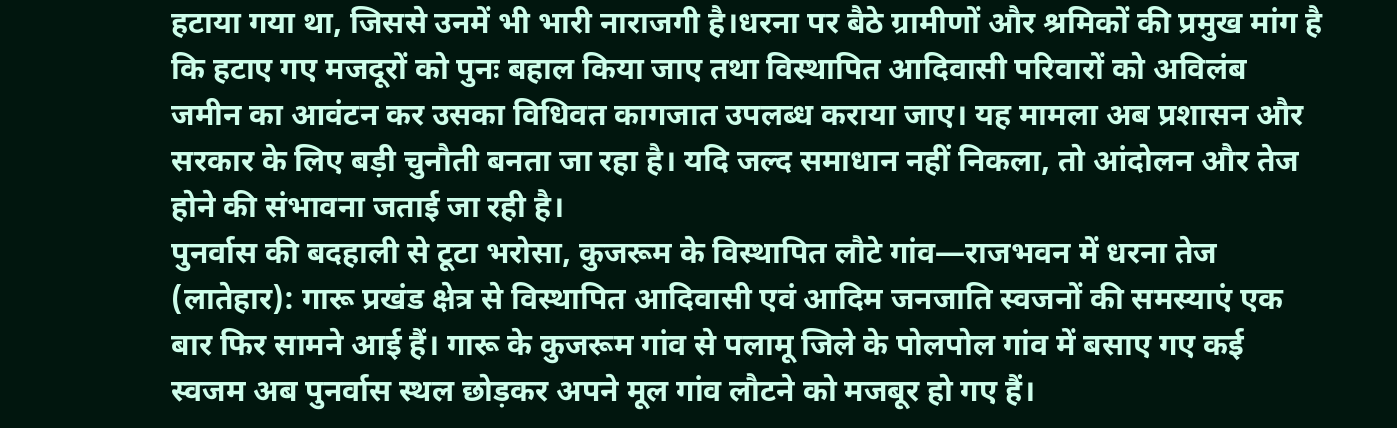हटाया गया था, जिससे उनमें भी भारी नाराजगी है।धरना पर बैठे ग्रामीणों और श्रमिकों की प्रमुख मांग है कि हटाए गए मजदूरों को पुनः बहाल किया जाए तथा विस्थापित आदिवासी परिवारों को अविलंब जमीन का आवंटन कर उसका विधिवत कागजात उपलब्ध कराया जाए। यह मामला अब प्रशासन और सरकार के लिए बड़ी चुनौती बनता जा रहा है। यदि जल्द समाधान नहीं निकला, तो आंदोलन और तेज होने की संभावना जताई जा रही है।
पुनर्वास की बदहाली से टूटा भरोसा, कुजरूम के विस्थापित लौटे गांव—राजभवन में धरना तेज (लातेहार): गारू प्रखंड क्षेत्र से विस्थापित आदिवासी एवं आदिम जनजाति स्वजनों की समस्याएं एक बार फिर सामने आई हैं। गारू के कुजरूम गांव से पलामू जिले के पोलपोल गांव में बसाए गए कई स्वजम अब पुनर्वास स्थल छोड़कर अपने मूल गांव लौटने को मजबूर हो गए हैं।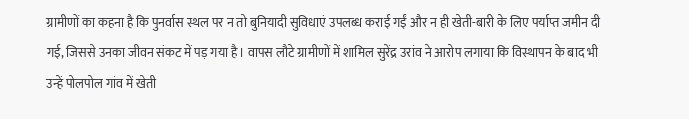ग्रामीणों का कहना है कि पुनर्वास स्थल पर न तो बुनियादी सुविधाएं उपलब्ध कराई गईं और न ही खेती-बारी के लिए पर्याप्त जमीन दी गई, जिससे उनका जीवन संकट में पड़ गया है। वापस लौटे ग्रामीणों में शामिल सुरेंद्र उरांव ने आरोप लगाया कि विस्थापन के बाद भी उन्हें पोलपोल गांव में खेती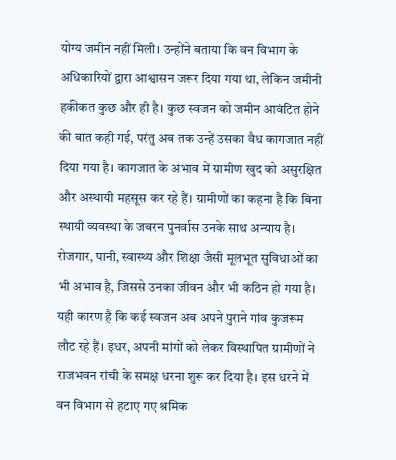योग्य जमीन नहीं मिली। उन्होंने बताया कि वन विभाग के अधिकारियों द्वारा आश्वासन जरूर दिया गया था, लेकिन जमीनी हकीकत कुछ और ही है। कुछ स्वजन को जमीन आवंटित होने की बात कही गई, परंतु अब तक उन्हें उसका वैध कागजात नहीं दिया गया है। कागजात के अभाव में ग्रामीण खुद को असुरक्षित और अस्थायी महसूस कर रहे हैं। ग्रामीणों का कहना है कि बिना स्थायी व्यवस्था के जबरन पुनर्वास उनके साथ अन्याय है। रोजगार, पानी, स्वास्थ्य और शिक्षा जैसी मूलभूत सुविधाओं का भी अभाव है, जिससे उनका जीवन और भी कठिन हो गया है। यही कारण है कि कई स्वजन अब अपने पुराने गांव कुजरूम लौट रहे हैं। इधर, अपनी मांगों को लेकर विस्थापित ग्रामीणों ने राजभवन रांची के समक्ष धरना शुरू कर दिया है। इस धरने में वन विभाग से हटाए गए श्रमिक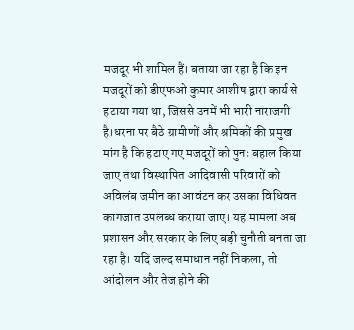मजदूर भी शामिल हैं। बताया जा रहा है कि इन मजदूरों को डीएफओ कुमार आशीष द्वारा कार्य से हटाया गया था, जिससे उनमें भी भारी नाराजगी है।धरना पर बैठे ग्रामीणों और श्रमिकों की प्रमुख मांग है कि हटाए गए मजदूरों को पुनः बहाल किया जाए तथा विस्थापित आदिवासी परिवारों को अविलंब जमीन का आवंटन कर उसका विधिवत कागजात उपलब्ध कराया जाए। यह मामला अब प्रशासन और सरकार के लिए बड़ी चुनौती बनता जा रहा है। यदि जल्द समाधान नहीं निकला, तो आंदोलन और तेज होने की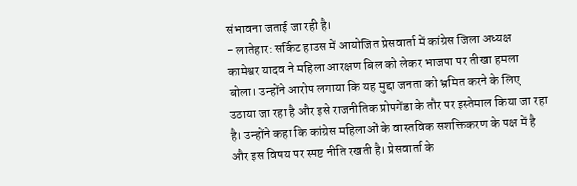संभावना जताई जा रही है।
- लातेहार: सर्किट हाउस में आयोजित प्रेसवार्ता में कांग्रेस जिला अध्यक्ष कामेश्वर यादव ने महिला आरक्षण बिल को लेकर भाजपा पर तीखा हमला बोला। उन्होंने आरोप लगाया कि यह मुद्दा जनता को भ्रमित करने के लिए उठाया जा रहा है और इसे राजनीतिक प्रोपगेंडा के तौर पर इस्तेमाल किया जा रहा है। उन्होंने कहा कि कांग्रेस महिलाओं के वास्तविक सशक्तिकरण के पक्ष में है और इस विषय पर स्पष्ट नीति रखती है। प्रेसवार्ता के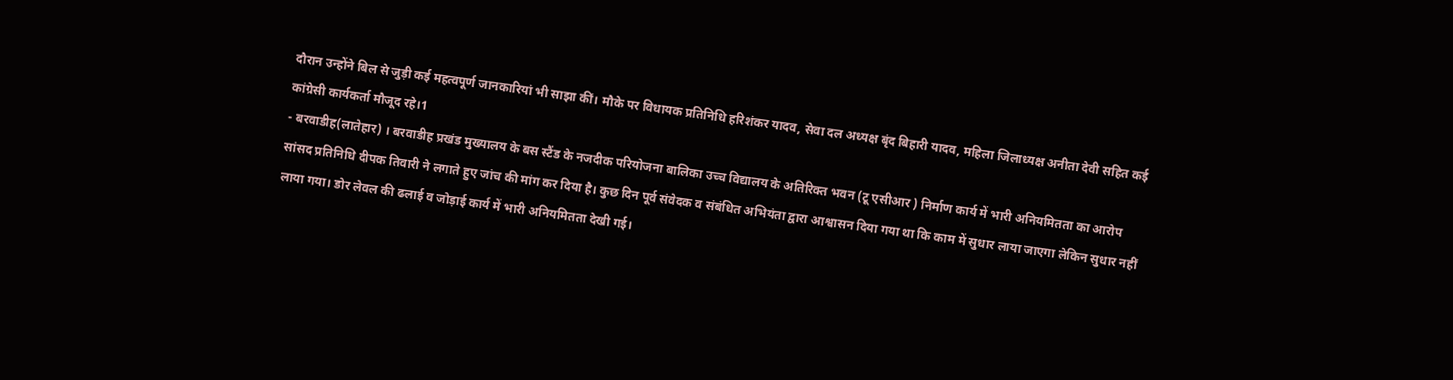दौरान उन्होंने बिल से जुड़ी कई महत्वपूर्ण जानकारियां भी साझा कीं। मौके पर विधायक प्रतिनिधि हरिशंकर यादव, सेवा दल अध्यक्ष बृंद बिहारी यादव, महिला जिलाध्यक्ष अनीता देवी सहित कई कांग्रेसी कार्यकर्ता मौजूद रहे।1
- बरवाडीह(लातेहार) । बरवाडीह प्रखंड मुख्यालय के बस स्टैंड के नजदीक परियोजना बालिका उच्च विद्यालय के अतिरिक्त भवन (टू एसीआर ) निर्माण कार्य में भारी अनियमितता का आरोप सांसद प्रतिनिधि दीपक तिवारी ने लगाते हुए जांच की मांग कर दिया है। कुछ दिन पूर्व संवेदक व संबंधित अभियंता द्वारा आश्वासन दिया गया था कि काम में सुधार लाया जाएगा लेकिन सुधार नहीं लाया गया। डोर लेवल की ढलाई व जोड़ाई कार्य में भारी अनियमितता देखी गई।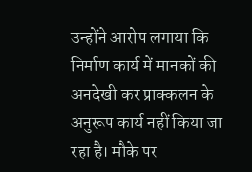उन्होंने आरोप लगाया कि निर्माण कार्य में मानकों की अनदेखी कर प्राक्कलन के अनुरूप कार्य नहीं किया जा रहा है। मौके पर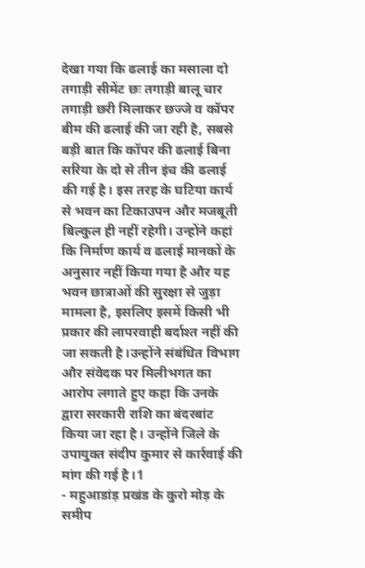देखा गया कि ढलाई का मसाला दो तगाड़ी सीमेंट छः तगाड़ी बालू चार तगाड़ी छरी मिलाकर छज्जे व कॉपर बीम की ढलाई की जा रही है, सबसे बड़ी बात कि कॉपर की ढलाई बिना सरिया के दो से तीन इंच की ढलाई की गई है। इस तरह के घटिया कार्य से भवन का टिकाउपन और मजबूती बिल्कुल ही नहीं रहेगी। उन्होंने कहां कि निर्माण कार्य व ढलाई मानकों के अनुसार नहीं किया गया है और यह भवन छात्राओं की सुरक्षा से जुड़ा मामला है, इसलिए इसमें किसी भी प्रकार की लापरवाही बर्दाश्त नहीं की जा सकती है।उन्होंने संबंधित विभाग और संवेदक पर मिलीभगत का आरोप लगाते हुए कहा कि उनके द्वारा सरकारी राशि का बंदरबांट किया जा रहा है। उन्होंने जिले के उपायुक्त संदीप कुमार से कार्रवाई की मांग की गई है।1
- महुआडांड़ प्रखंड के कुरो मोड़ के समीप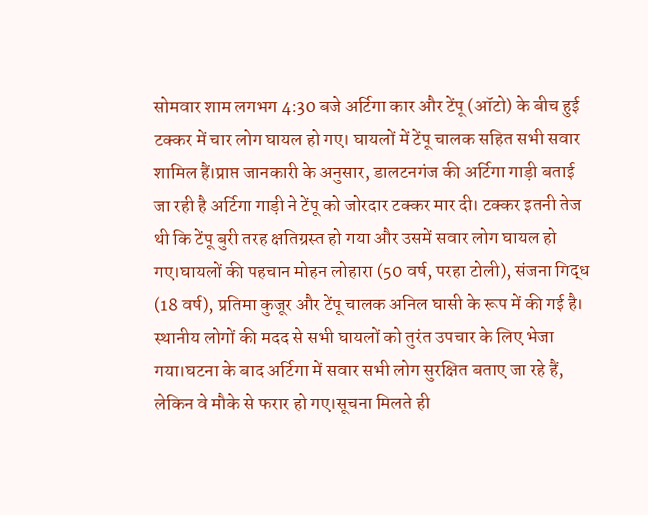सोमवार शाम लगभग 4:30 बजे अर्टिगा कार और टेंपू (ऑटो) के बीच हुई टक्कर में चार लोग घायल हो गए। घायलों में टेंपू चालक सहित सभी सवार शामिल हैं।प्राप्त जानकारी के अनुसार, डालटनगंज की अर्टिगा गाड़ी बताई जा रही है अर्टिगा गाड़ी ने टेंपू को जोरदार टक्कर मार दी। टक्कर इतनी तेज थी कि टेंपू बुरी तरह क्षतिग्रस्त हो गया और उसमें सवार लोग घायल हो गए।घायलों की पहचान मोहन लोहारा (50 वर्ष, परहा टोली), संजना गिद्ध (18 वर्ष), प्रतिमा कुजूर और टेंपू चालक अनिल घासी के रूप में की गई है। स्थानीय लोगों की मदद से सभी घायलों को तुरंत उपचार के लिए भेजा गया।घटना के बाद अर्टिगा में सवार सभी लोग सुरक्षित बताए जा रहे हैं, लेकिन वे मौके से फरार हो गए।सूचना मिलते ही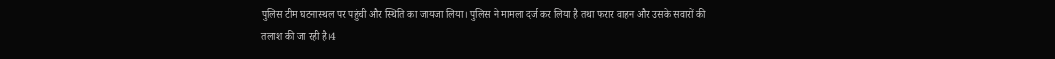पुलिस टीम घटनास्थल पर पहुंची और स्थिति का जायजा लिया। पुलिस ने मामला दर्ज कर लिया है तथा फरार वाहन और उसके सवारों की तलाश की जा रही है।4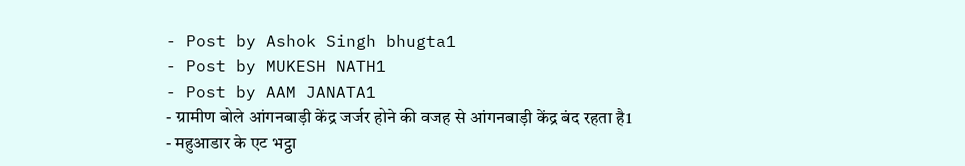- Post by Ashok Singh bhugta1
- Post by MUKESH NATH1
- Post by AAM JANATA1
- ग्रामीण बोले आंगनबाड़ी केंद्र जर्जर होने की वजह से आंगनबाड़ी केंद्र बंद रहता है1
- महुआडार के एट भट्ठा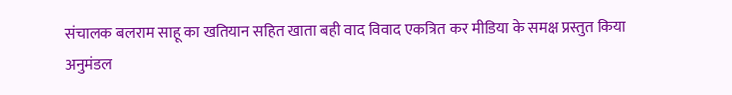संचालक बलराम साहू का खतियान सहित खाता बही वाद विवाद एकत्रित कर मीडिया के समक्ष प्रस्तुत किया अनुमंडल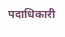पदाधिकारी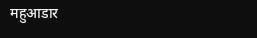महुआडार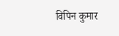विपिन कुमार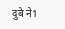दुबे ने1